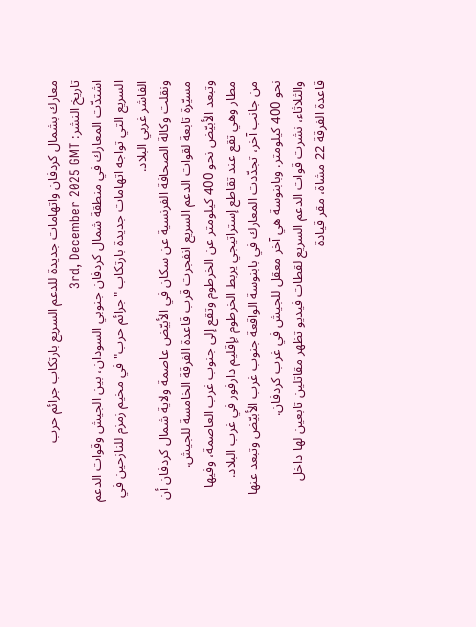معارك بشمال كردفان واتهامات جديدة للدعم السريع بارتكاب جرائم حرب
تاريخ النشر: 3rd, December 2025 GMT
اشتدّت المعارك في منطقة شمال كردفان جنوبي السودان، بين الجيش وقوات الدعم السريع التي تواجه اتهامات جديدة بارتكاب "جرائم حرب" في مخيم زمزم للنازحين في الفاشر غربي البلاد.
ونقلت وكالة الصحافة الفرنسية عن سكان في الأبيّض عاصمة ولاية شمال كردفان أن مسيّرة تابعة لقوات الدعم السريع انفجرت قرب قاعدة الفرقة الخامسة للجيش.
وتبعد الأبيّض نحو 400 كيلومتر عن الخرطوم وتقع إلى جنوب غرب العاصمة، وفيها مطار وهي تقع عند تقاطع إستراتيجي يربط الخرطوم بإقليم دارفور في غرب البلاد.
من جانب آخر، تجدّدت المعارك في بابنوسة الواقعة جنوب غرب الأبيّض وتبعد عنها نحو 400 كيلومتر. وبابنوسة هي آخر معقل للجيش في غرب كردفان.
والثلاثاء، نشرت قوات الدعم السريع لقطات فيديو تظهر مقاتلين تابعين لها داخل قاعدة الفرقة 22 مشاة، مقر قيادة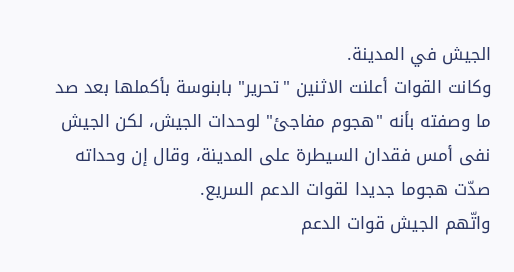الجيش في المدينة.
وكانت القوات أعلنت الاثنين "تحرير" بابنوسة بأكملها بعد صد ما وصفته بأنه "هجوم مفاجئ" لوحدات الجيش، لكن الجيش نفى أمس فقدان السيطرة على المدينة، وقال إن وحداته صدّت هجوما جديدا لقوات الدعم السريع.
واتّهم الجيش قوات الدعم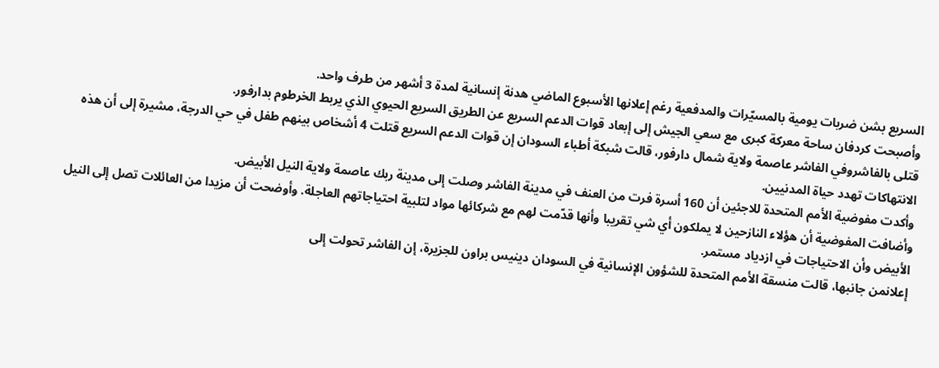السريع بشن ضربات يومية بالمسيّرات والمدفعية رغم إعلانها الأسبوع الماضي هدنة إنسانية لمدة 3 أشهر من طرف واحد.
وأصبحت كردفان ساحة معركة كبرى مع سعي الجيش إلى إبعاد قوات الدعم السريع عن الطريق السريع الحيوي الذي يربط الخرطوم بدارفور.
قتلى بالفاشروفي الفاشر عاصمة ولاية شمال دارفور، قالت شبكة أطباء السودان إن قوات الدعم السريع قتلت 4 أشخاص بينهم طفل في حي الدرجة، مشيرة إلى أن هذه الانتهاكات تهدد حياة المدنيين.
وأكدت مفوضية الأمم المتحدة للاجئين أن 160 أسرة فرت من العنف في مدينة الفاشر وصلت إلى مدينة ربك عاصمة ولاية النيل الأبيض.
وأضافت المفوضية أن هؤلاء النازحين لا يملكون أي شي تقريبا وأنها قدّمت لهم مع شركائها مواد لتلبية احتياجاتهم العاجلة. وأوضحت أن مزيدا من العائلات تصل إلى النيل الأبيض وأن الاحتياجات في ازدياد مستمر.
إعلانمن جانبها، قالت منسقة الأمم المتحدة للشؤون الإنسانية في السودان دينيس براون للجزيرة، إن الفاشر تحولت إلى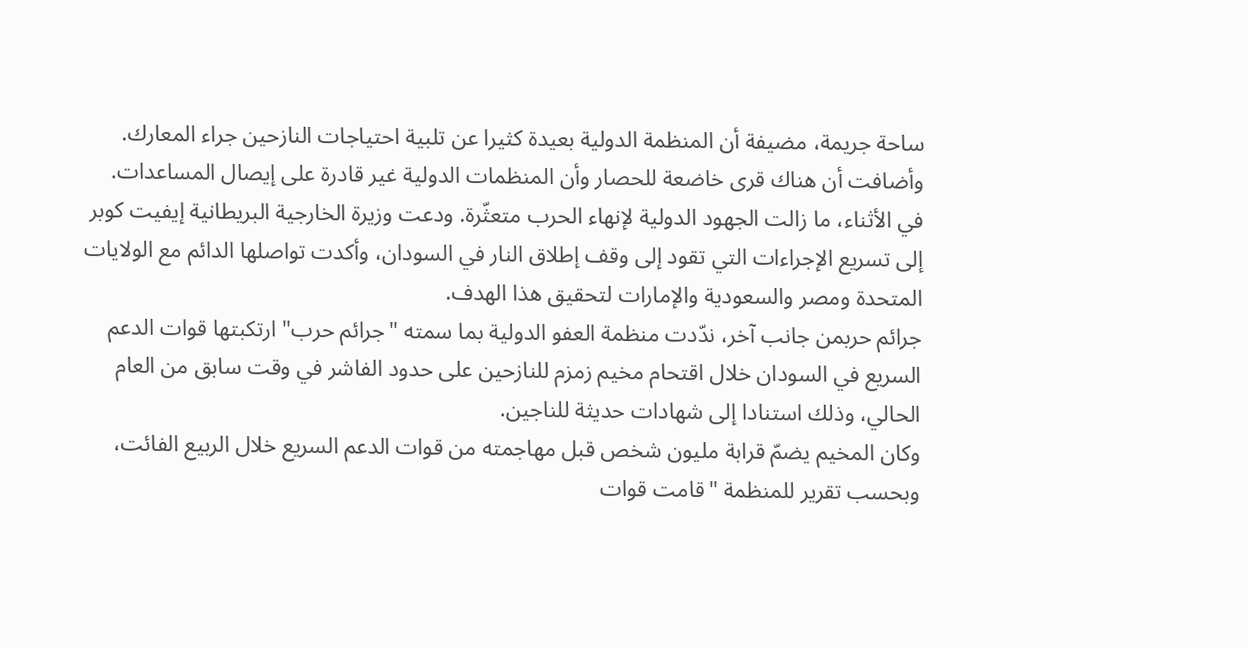ساحة جريمة، مضيفة أن المنظمة الدولية بعيدة كثيرا عن تلبية احتياجات النازحين جراء المعارك. وأضافت أن هناك قرى خاضعة للحصار وأن المنظمات الدولية غير قادرة على إيصال المساعدات.
في الأثناء، ما زالت الجهود الدولية لإنهاء الحرب متعثّرة. ودعت وزيرة الخارجية البريطانية إيفيت كوبر إلى تسريع الإجراءات التي تقود إلى وقف إطلاق النار في السودان، وأكدت تواصلها الدائم مع الولايات المتحدة ومصر والسعودية والإمارات لتحقيق هذا الهدف.
جرائم حربمن جانب آخر، ندّدت منظمة العفو الدولية بما سمته "جرائم حرب" ارتكبتها قوات الدعم السريع في السودان خلال اقتحام مخيم زمزم للنازحين على حدود الفاشر في وقت سابق من العام الحالي، وذلك استنادا إلى شهادات حديثة للناجين.
وكان المخيم يضمّ قرابة مليون شخص قبل مهاجمته من قوات الدعم السريع خلال الربيع الفائت، وبحسب تقرير للمنظمة "قامت قوات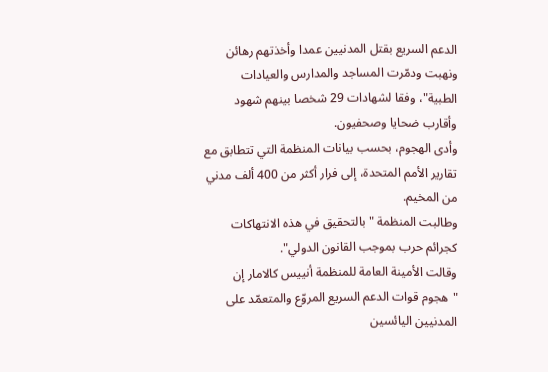الدعم السريع بقتل المدنيين عمدا وأخذتهم رهائن ونهبت ودمّرت المساجد والمدارس والعيادات الطبية"، وفقا لشهادات 29 شخصا بينهم شهود وأقارب ضحايا وصحفيون.
وأدى الهجوم، بحسب بيانات المنظمة التي تتطابق مع تقارير الأمم المتحدة، إلى فرار أكثر من 400 ألف مدني من المخيم.
وطالبت المنظمة "بالتحقيق في هذه الانتهاكات كجرائم حرب بموجب القانون الدولي".
وقالت الأمينة العامة للمنظمة أنييس كالامار إن "هجوم قوات الدعم السريع المروّع والمتعمّد على المدنيين اليائسين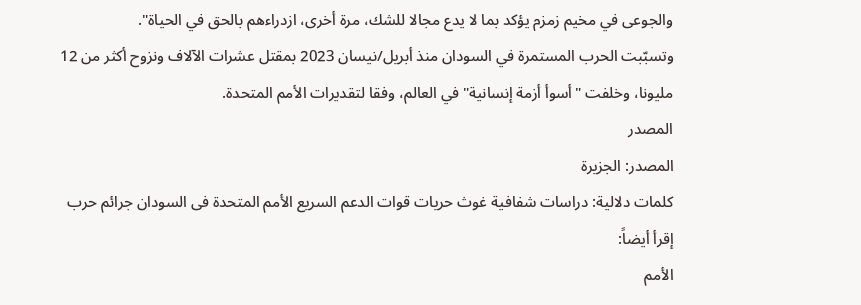والجوعى في مخيم زمزم يؤكد بما لا يدع مجالا للشك، مرة أخرى، ازدراءهم بالحق في الحياة".
وتسبّبت الحرب المستمرة في السودان منذ أبريل/نيسان 2023 بمقتل عشرات الآلاف ونزوح أكثر من 12 مليونا، وخلفت "أسوأ أزمة إنسانية" في العالم، وفقا لتقديرات الأمم المتحدة.
المصدر
المصدر: الجزيرة
كلمات دلالية: دراسات شفافية غوث حريات قوات الدعم السریع الأمم المتحدة فی السودان جرائم حرب
إقرأ أيضاً:
الأمم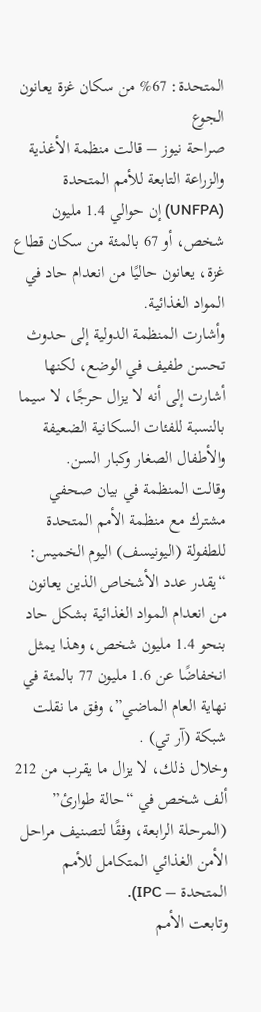المتحدة: 67% من سكان غزة يعانون الجوع
صراحة نيوز – قالت منظمة الأغذية والزراعة التابعة للأمم المتحدة (UNFPA) إن حوالي 1.4 مليون شخص، أو 67 بالمئة من سكان قطاع غزة، يعانون حاليًا من انعدام حاد في المواد الغذائية.
وأشارت المنظمة الدولية إلى حدوث تحسن طفيف في الوضع، لكنها أشارت إلى أنه لا يزال حرجًا، لا سيما بالنسبة للفئات السكانية الضعيفة والأطفال الصغار وكبار السن.
وقالت المنظمة في بيان صحفي مشترك مع منظمة الأمم المتحدة للطفولة (اليونيسف) اليوم الخميس: “يقدر عدد الأشخاص الذين يعانون من انعدام المواد الغذائية بشكل حاد بنحو 1.4 مليون شخص، وهذا يمثل انخفاضًا عن 1.6 مليون 77 بالمئة في نهاية العام الماضي”، وفق ما نقلت شبكة (آر تي) .
وخلال ذلك، لا يزال ما يقرب من 212 ألف شخص في “حالة طوارئ” (المرحلة الرابعة، وفقًا لتصنيف مراحل الأمن الغذائي المتكامل للأمم المتحدة – IPC).
وتابعت الأمم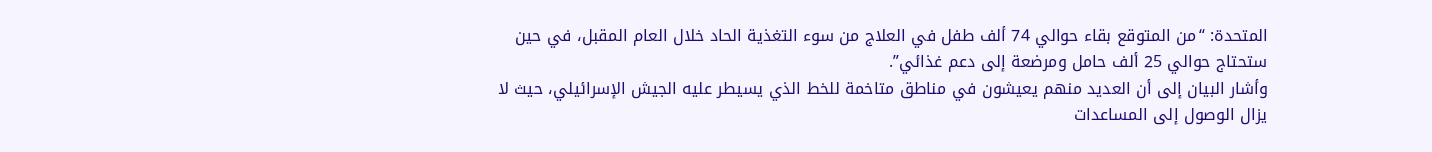المتحدة: “من المتوقع بقاء حوالي 74 ألف طفل في العلاج من سوء التغذية الحاد خلال العام المقبل، في حين ستحتاج حوالي 25 ألف حامل ومرضعة إلى دعم غذائي”.
وأشار البيان إلى أن العديد منهم يعيشون في مناطق متاخمة للخط الذي يسيطر عليه الجيش الإسرائيلي، حيث لا يزال الوصول إلى المساعدات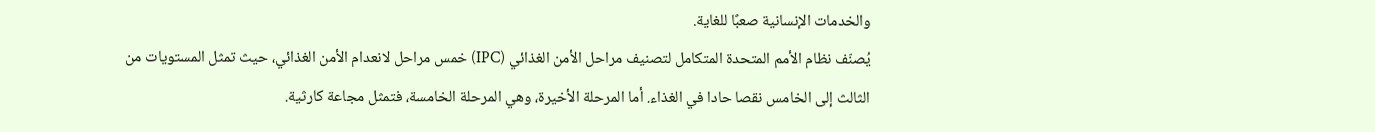والخدمات الإنسانية صعبًا للغاية.
يُصنّف نظام الأمم المتحدة المتكامل لتصنيف مراحل الأمن الغذائي (IPC) خمس مراحل لانعدام الأمن الغذائي، حيث تمثل المستويات من الثالث إلى الخامس نقصا حادا في الغذاء. أما المرحلة الأخيرة، وهي المرحلة الخامسة، فتمثل مجاعة كارثية.